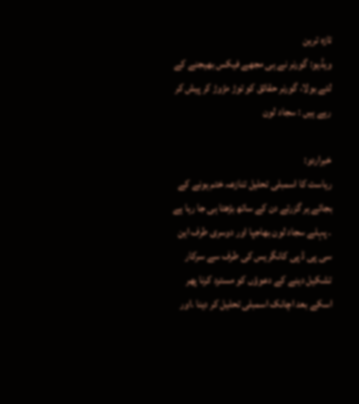تازہ ترین
ویڈیو: گورنر نے ہی مجھے فیکس بھیجنے کے لئے بولا، گورنر حقائق کو توڑ مڑوڑ کر پیش کر رہے ہیں : سجاد لون

خبراردو:
ریاست کا اسمبلی تحلیل تنازعہ ختم ہونے کے بجائے ہر گزرتے دن کے ساتھ بڑھتا ہی جا رہا ہے ۔ پہلے سجاد لون بھاجپا اور دوسری طرف این سی پی ڈ پی کانگریس کی طرف سے سرکار تشکیل دینے کے دعوؤں کو مسترد کرنا پھر اسکے بعد اچانک اسمبلی تحلیل کر دینا .اور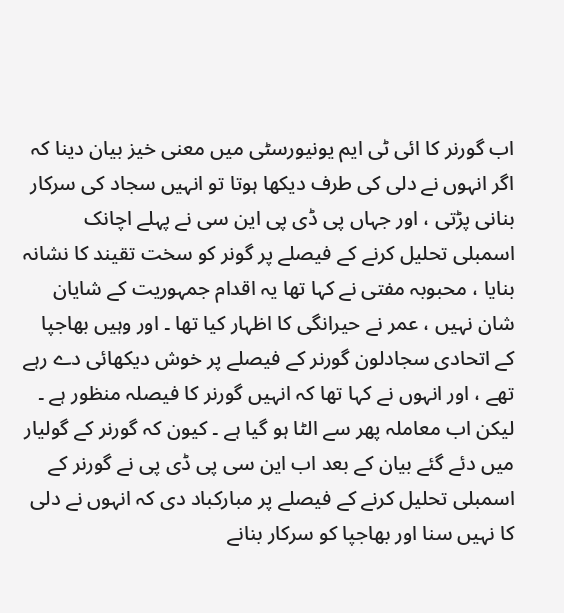اب گورنر کا ائی ٹی ایم یونیورسٹی میں معنی خیز بیان دینا کہ اگر انہوں نے دلی کی طرف دیکھا ہوتا تو انہیں سجاد کی سرکار بنانی پڑتی ، اور جہاں پی ڈی پی این سی نے پہلے اچانک اسمبلی تحلیل کرنے کے فیصلے پر گونر کو سخت تقیند کا نشانہ بنایا ، محبوبہ مفتی نے کہا تھا یہ اقدام جمہوریت کے شایان شان نہیں ، عمر نے حیرانگی کا اظہار کیا تھا ۔ اور وہیں بھاجپا کے اتحادی سجادلون گورنر کے فیصلے پر خوش دیکھائی دے رہے تھے ، اور انہوں نے کہا تھا کہ انہیں گورنر کا فیصلہ منظور ہے ۔
لیکن اب معاملہ پھر سے الٹا ہو گیا ہے ۔ کیون کہ گورنر کے گولیار میں دئے گئے بیان کے بعد اب این سی پی ڈی پی نے گورنر کے اسمبلی تحلیل کرنے کے فیصلے پر مبارکباد دی کہ انہوں نے دلی کا نہیں سنا اور بھاجپا کو سرکار بنانے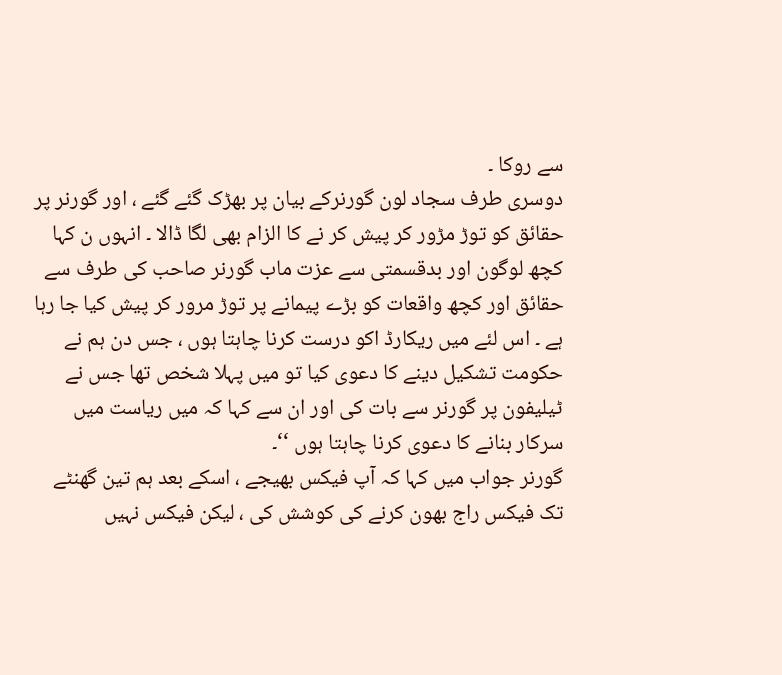سے روکا ۔
دوسری طرف سجاد لون گورنرکے بیان پر بھڑک گئے گئے ، اور گورنر پر حقائق کو توڑ مڑور کر پیش کر نے کا الزام بھی لگا ڈالا ۔ انہوں ن کہا کچھ لوگون اور بدقسمتی سے عزت ماب گورنر صاحب کی طرف سے حقائق اور کچھ واقعات کو بڑے پیمانے پر توڑ مرور کر پیش کیا جا رہا ہے ۔ اس لئے میں ریکارڈ اکو درست کرنا چاہتا ہوں ، جس دن ہم نے حکومت تشکیل دینے کا دعوی کیا تو میں پہلا شخص تھا جس نے ٹیلیفون پر گورنر سے بات کی اور ان سے کہا کہ میں ریاست میں سرکار بنانے کا دعوی کرنا چاہتا ہوں ‘‘۔
گورنر جواب میں کہا کہ آپ فیکس بھیجے ، اسکے بعد ہم تین گھنٹے تک فیکس راج بھون کرنے کی کوشش کی ، لیکن فیکس نہیں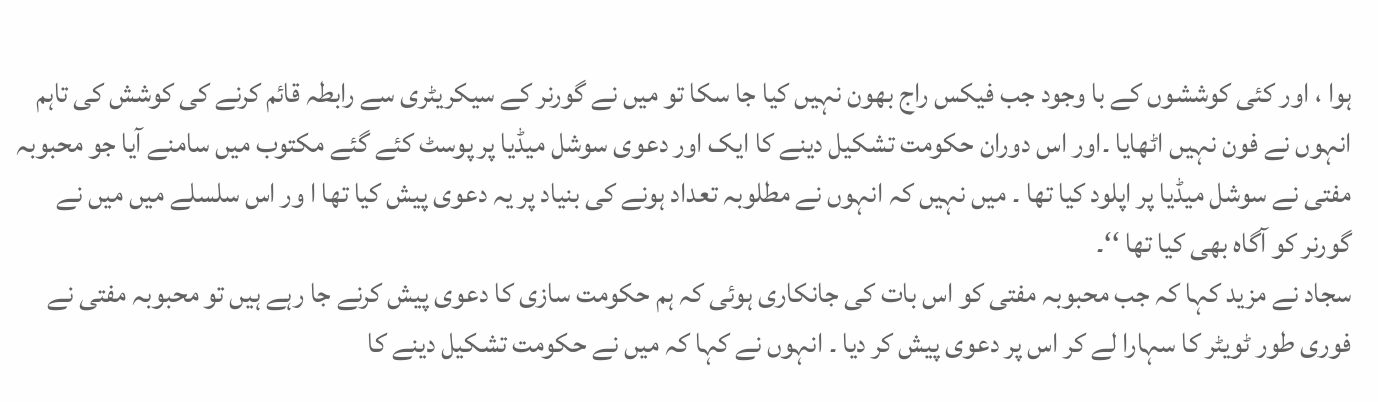ہوا ، اور کئی کوششوں کے با وجود جب فیکس راج بھون نہیں کیا جا سکا تو میں نے گورنر کے سیکریٹری سے رابطہ قائم کرنے کی کوشش کی تاہم انہوں نے فون نہیں اٹھایا ۔اور اس دوران حکومت تشکیل دینے کا ایک اور دعوی سوشل میڈیا پر پوسٹ کئے گئے مکتوب میں سامنے آیا جو محبوبہ مفتی نے سوشل میڈیا پر اپلود کیا تھا ۔ میں نہیں کہ انہوں نے مطلوبہ تعداد ہونے کی بنیاد پر یہ دعوی پیش کیا تھا ا ور اس سلسلے میں میں نے گورنر کو آگاہ بھی کیا تھا ‘‘۔
سجاد نے مزید کہا کہ جب محبوبہ مفتی کو اس بات کی جانکاری ہوئی کہ ہم حکومت سازی کا دعوی پیش کرنے جا رہے ہیں تو محبوبہ مفتی نے فوری طور ٹویٹر کا سہارا لے کر اس پر دعوی پیش کر دیا ۔ انہوں نے کہا کہ میں نے حکومت تشکیل دینے کا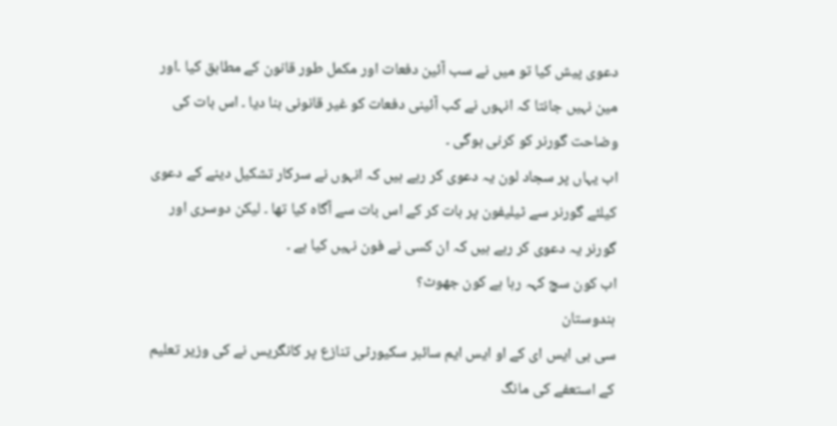دعوی پیش کیا تو میں نے سب آئین دفعات اور مکمل طور قانون کے مطابق کیا ۔اور مین نہیں جانتا کہ انہوں نے کب آئینی دفعات کو غیر قانونی بنا دیا ۔ اس بات کی وضاحت گورنر کو کرنی ہوگی ۔
اب یہاں پر سجاد لون یہ دعوی کر رہے ہیں کہ انہوں نے سرکار تشکیل دینے کے دعوی کیلئے گورنر سے ٹیلیفون پر بات کر کے اس بات سے آگاہ کیا تھا ۔ لیکن دوسری اور گورنر یہ دعوی کر رہے ہیں کہ ان کسی نے فون نہیں کیا ہے ۔
اب کون سچ کہہ رہا ہے کون جھوٹ؟
ہندوستان
سی بی ایس ای کے او ایس ایم سائبر سکیورٹی تنازع پر کانگریس نے کی وزیر تعلیم کے استعفے کی مانگ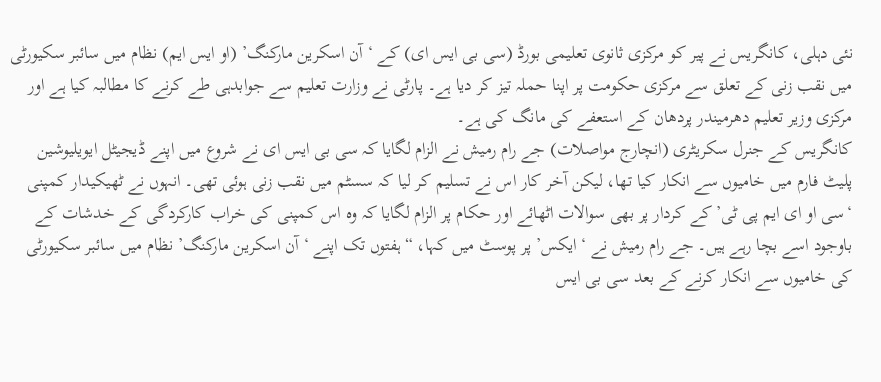نئی دہلی، کانگریس نے پیر کو مرکزی ثانوی تعلیمی بورڈ (سی بی ایس ای) کے ‘آن اسکرین مارکنگ’ (او ایس ایم) نظام میں سائبر سکیورٹی میں نقب زنی کے تعلق سے مرکزی حکومت پر اپنا حملہ تیز کر دیا ہے۔ پارٹی نے وزارت تعلیم سے جوابدہی طے کرنے کا مطالبہ کیا ہے اور مرکزی وزیر تعلیم دھرمیندر پردھان کے استعفے کی مانگ کی ہے۔
کانگریس کے جنرل سکریٹری (انچارج مواصلات) جے رام رمیش نے الزام لگایا کہ سی بی ایس ای نے شروع میں اپنے ڈیجیٹل ایویلیوشین پلیٹ فارم میں خامیوں سے انکار کیا تھا، لیکن آخر کار اس نے تسلیم کر لیا کہ سسٹم میں نقب زنی ہوئی تھی۔ انہوں نے ٹھیکیدار کمپنی ‘سی او ای ایم پی ٹی’ کے کردار پر بھی سوالات اٹھائے اور حکام پر الزام لگایا کہ وہ اس کمپنی کی خراب کارکردگی کے خدشات کے باوجود اسے بچا رہے ہیں۔ جے رام رمیش نے ‘ایکس’ پر پوسٹ میں کہا، “ہفتوں تک اپنے ‘آن اسکرین مارکنگ’ نظام میں سائبر سکیورٹی کی خامیوں سے انکار کرنے کے بعد سی بی ایس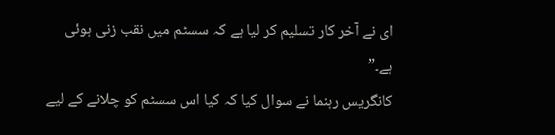ای نے آخر کار تسلیم کر لیا ہے کہ سسٹم میں نقب زنی ہوئی ہے۔”
کانگریس رہنما نے سوال کیا کہ کیا اس سسٹم کو چلانے کے لیے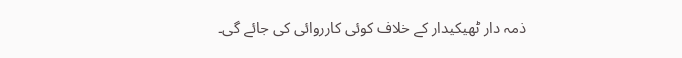ذمہ دار ٹھیکیدار کے خلاف کوئی کارروائی کی جائے گی۔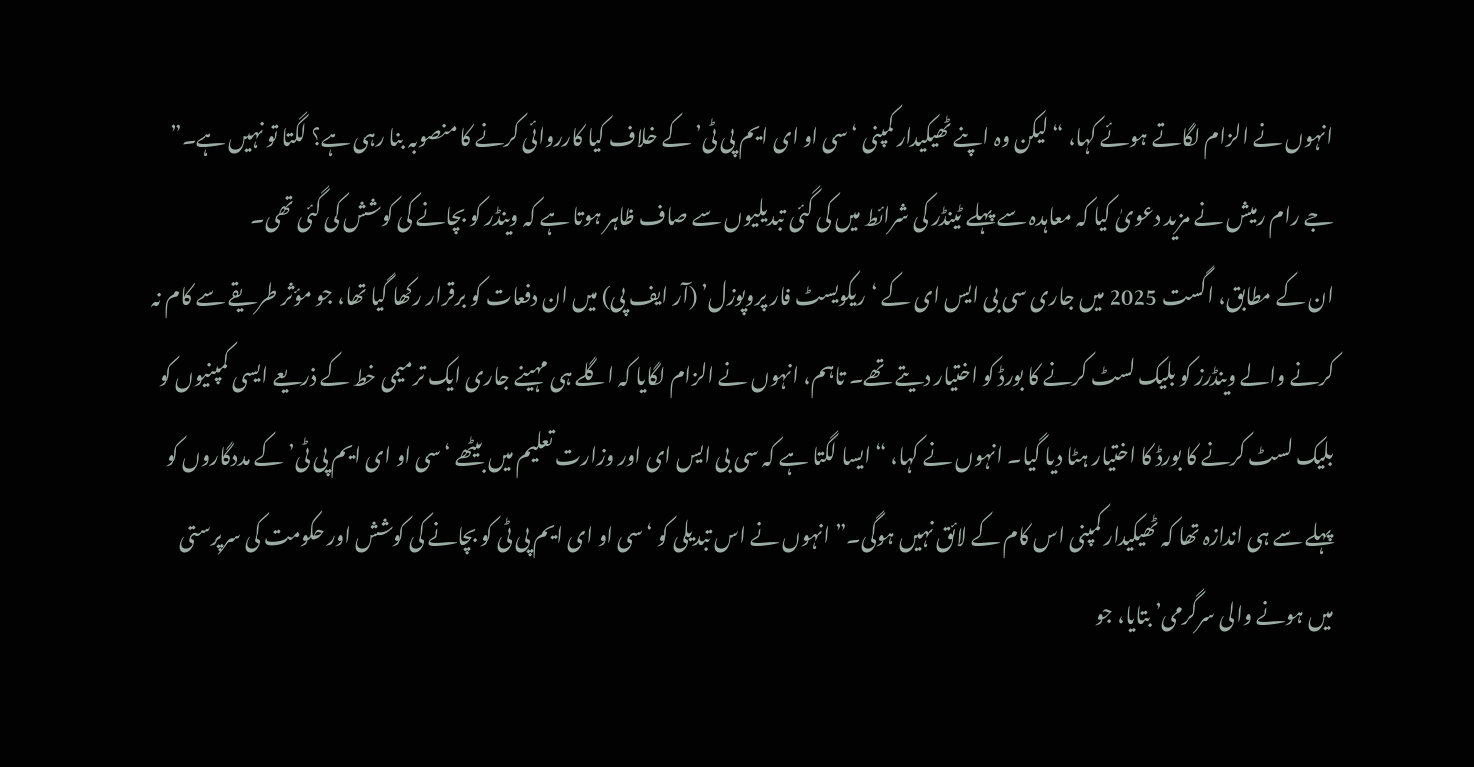انہوں نے الزام لگاتے ہوئے کہا، “لیکن وہ اپنے ٹھیکیدار کمپنی ‘سی او ای ایم پی ٹی’ کے خلاف کیا کارروائی کرنے کا منصوبہ بنا رہی ہے؟ لگتا تو نہیں ہے۔” جے رام رمیش نے مزید دعویٰ کیا کہ معاہدہ سے پہلے ٹینڈر کی شرائط میں کی گئی تبدیلیوں سے صاف ظاہر ہوتا ہے کہ وینڈر کو بچانے کی کوشش کی گئی تھی۔
ان کے مطابق، اگست 2025 میں جاری سی بی ایس ای کے ‘ریکویسٹ فار پروپوزل’ (آر ایف پی) میں ان دفعات کو برقرار رکھا گیا تھا، جو مؤثر طریقے سے کام نہ کرنے والے وینڈرز کو بلیک لسٹ کرنے کا بورڈ کو اختیار دیتے تھے۔ تاہم، انہوں نے الزام لگایا کہ اگلے ہی مہینے جاری ایک ترمیمی خط کے ذریعے ایسی کمپنیوں کو بلیک لسٹ کرنے کا بورڈ کا اختیار ہٹا دیا گیا۔ انہوں نے کہا، “ایسا لگتا ہے کہ سی بی ایس ای اور وزارت تعلیم میں بیٹھے ‘سی او ای ایم پی ٹی’ کے مددگاروں کو پہلے سے ہی اندازہ تھا کہ ٹھیکیدار کمپنی اس کام کے لائق نہیں ہوگی۔” انہوں نے اس تبدیلی کو ‘سی او ای ایم پی ٹی کو بچانے کی کوشش اور حکومت کی سرپرستی میں ہونے والی سرگرمی’ بتایا، جو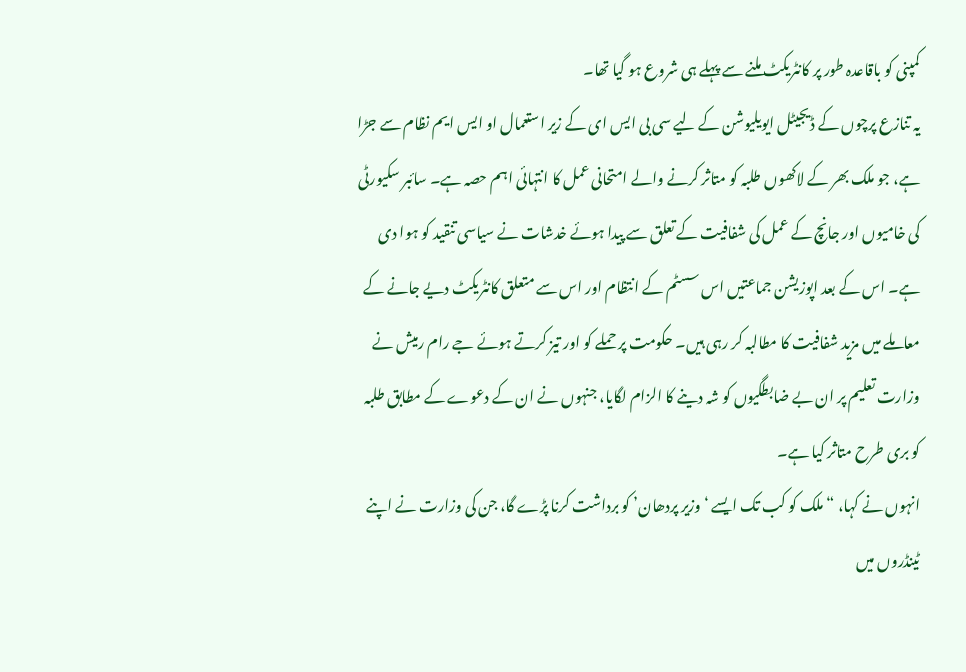کمپنی کو باقاعدہ طور پر کانٹریکٹ ملنے سے پہلے ہی شروع ہو گیا تھا۔
یہ تنازع پرچوں کے ڈیجیٹل ایویلیوشن کے لیے سی بی ایس ای کے زیر استعمال او ایس ایم نظام سے جڑا ہے، جو ملک بھر کے لاکھوں طلبہ کو متاثر کرنے والے امتحانی عمل کا انتہائی اہم حصہ ہے۔ سائبر سکیورٹی کی خامیوں اور جانچ کے عمل کی شفافیت کے تعلق سے پیدا ہوئے خدشات نے سیاسی تنقید کو ہوا دی ہے۔ اس کے بعد اپوزیشن جماعتیں اس سسٹم کے انتظام اور اس سے متعلق کانٹریکٹ دیے جانے کے معاملے میں مزید شفافیت کا مطالبہ کر رہی ہیں۔ حکومت پر حملے کو اور تیز کرتے ہوئے جے رام رمیش نے وزارت تعلیم پر ان بے ضابطگیوں کو شہ دینے کا الزام لگایا، جنہوں نے ان کے دعوے کے مطابق طلبہ کو بری طرح متاثر کیا ہے۔
انہوں نے کہا، “ملک کو کب تک ایسے ‘وزیر پردھان’ کو برداشت کرنا پڑے گا، جن کی وزارت نے اپنے ٹینڈروں میں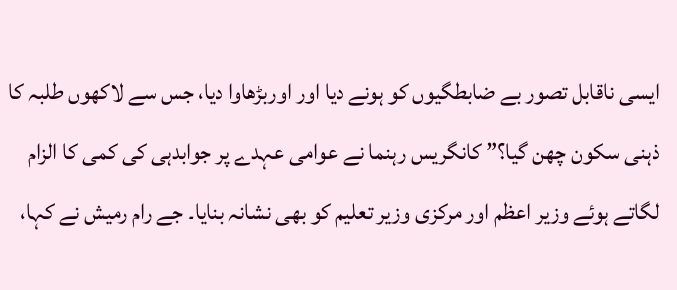ایسی ناقابل تصور بے ضابطگیوں کو ہونے دیا اور اوربڑھاوا دیا، جس سے لاکھوں طلبہ کا ذہنی سکون چھن گیا؟” کانگریس رہنما نے عوامی عہدے پر جوابدہی کی کمی کا الزام لگاتے ہوئے وزیر اعظم اور مرکزی وزیر تعلیم کو بھی نشانہ بنایا۔ جے رام رمیش نے کہا،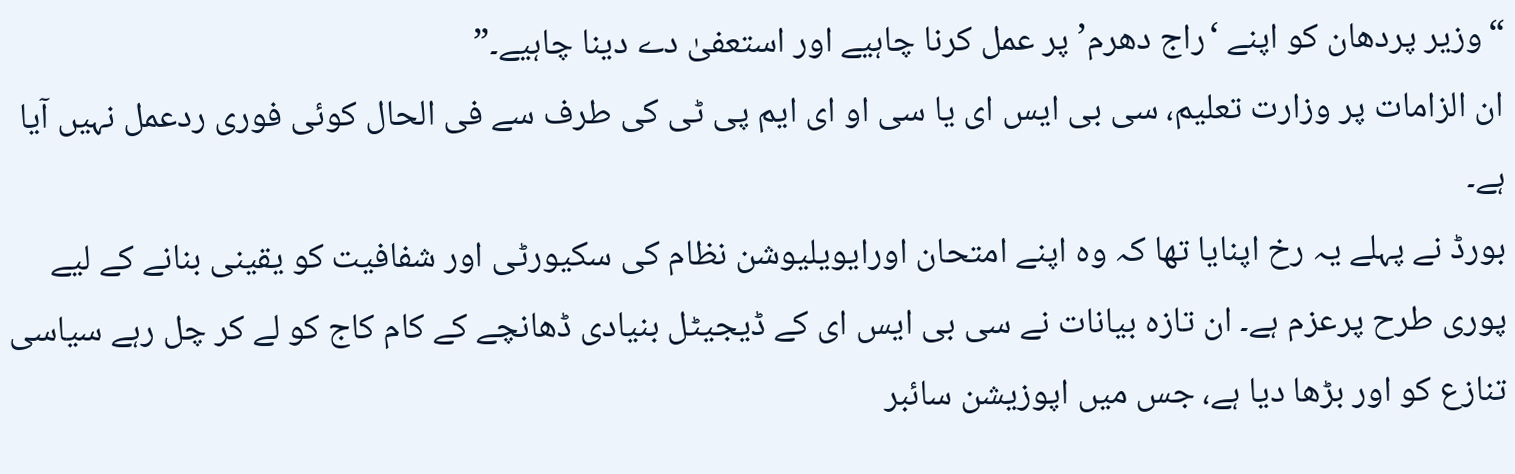“وزیر پردھان کو اپنے ‘راج دھرم’ پر عمل کرنا چاہیے اور استعفیٰ دے دینا چاہیے۔”
ان الزامات پر وزارت تعلیم، سی بی ایس ای یا سی او ای ایم پی ٹی کی طرف سے فی الحال کوئی فوری ردعمل نہیں آیا ہے۔
بورڈ نے پہلے یہ رخ اپنایا تھا کہ وہ اپنے امتحان اورایویلیوشن نظام کی سکیورٹی اور شفافیت کو یقینی بنانے کے لیے پوری طرح پرعزم ہے۔ ان تازہ بیانات نے سی بی ایس ای کے ڈیجیٹل بنیادی ڈھانچے کے کام کاج کو لے کر چل رہے سیاسی تنازع کو اور بڑھا دیا ہے، جس میں اپوزیشن سائبر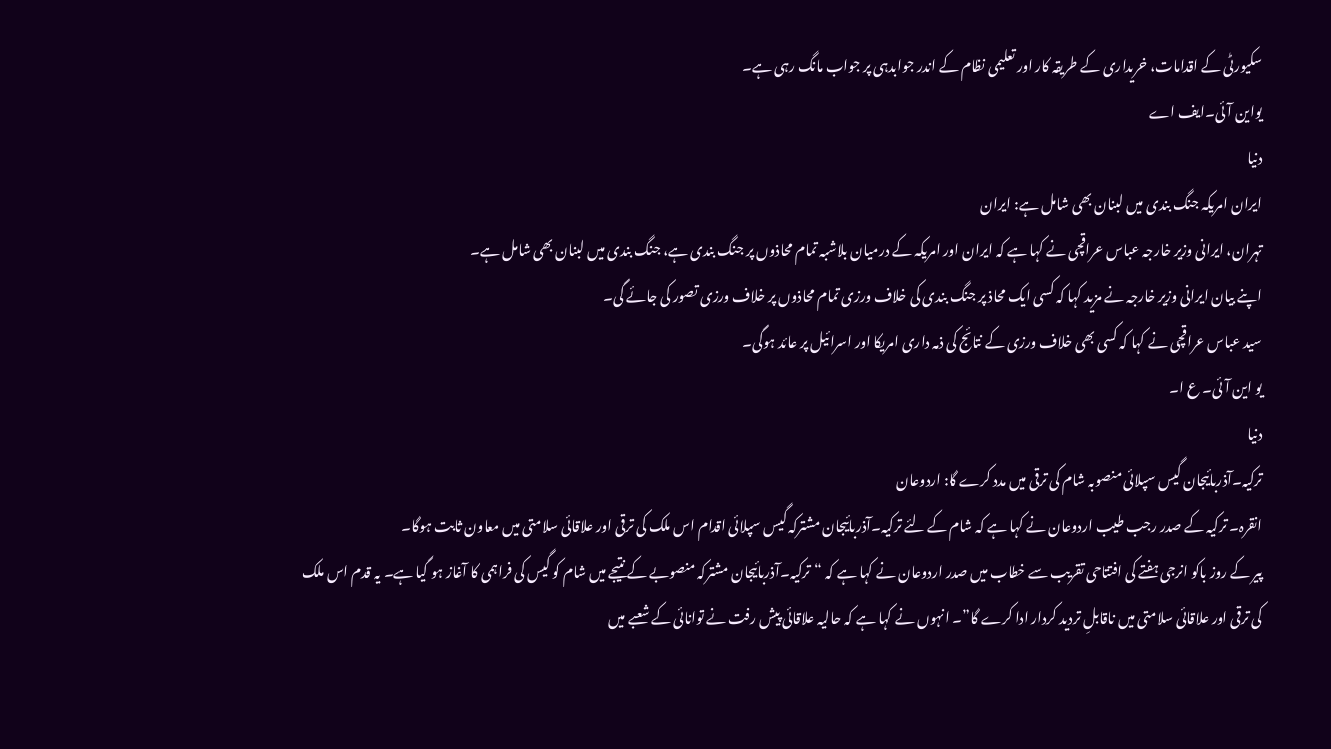سکیورٹی کے اقدامات، خریداری کے طریقہ کار اور تعلیمی نظام کے اندر جوابدہی پر جواب مانگ رہی ہے۔
یواین آئی۔ایف اے
دنیا
ایران امریکہ جنگ بندی میں لبنان بھی شامل ہے: ایران
تہران، ایرانی وزیر خارجہ عباس عراقچی نے کہا ہے کہ ایران اور امریکہ کے درمیان بلاشبہ تمام محاذوں پر جنگ بندی ہے، جنگ بندی میں لبنان بھی شامل ہے۔
اپنے بیان ایرانی وزیر خارجہ نے مزید کہا کہ کسی ایک محاذ پر جنگ بندی کی خلاف ورزی تمام محاذوں پر خلاف ورزی تصور کی جائے گی۔
سید عباس عراقچی نے کہا کہ کسی بھی خلاف ورزی کے نتائج کی ذمہ داری امریکا اور اسرائیل پر عائد ہوگی۔
یو این آئی۔ ع ا۔
دنیا
ترکیہ۔آذربائیجان گیس سپلائی منصوبہ شام کی ترقی میں مدد کرے گا: اردوعان
انقرہ۔ ترکیہ کے صدر رجب طیب اردوعان نے کہا ہے کہ شام کے لئے ترکیہ۔آذربائیجان مشترکہ گیس سپلائی اقدام اس ملک کی ترقی اور علاقائی سلامتی میں معاون ثابت ہوگا۔
پیر کے روز باکو انرجی ہفتے کی افتتاحی تقریب سے خطاب میں صدر اردوعان نے کہا ہے کہ “ترکیہ۔آذربائیجان مشترکہ منصوبے کے نتیجے میں شام کو گیس کی فراہمی کا آغاز ہو گیا ہے۔ یہ قدم اس ملک کی ترقی اور علاقائی سلامتی میں ناقابلِ تردید کردار ادا کرے گا”۔ انہوں نے کہا ہے کہ حالیہ علاقائی پیش رفت نے توانائی کے شعبے میں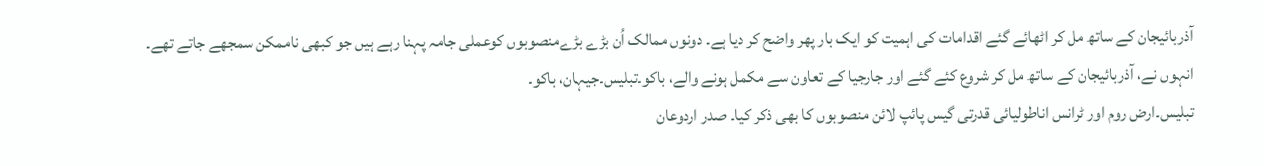آذربائیجان کے ساتھ مل کر اٹھائے گئے اقدامات کی اہمیت کو ایک بار پھر واضح کر دیا ہے۔ دونوں ممالک اُن بڑے بڑےمنصوبوں کوعملی جامہ پہنا رہے ہیں جو کبھی ناممکن سمجھے جاتے تھے۔
انہوں نے، آذربائیجان کے ساتھ مل کر شروع کئے گئے اور جارجیا کے تعاون سے مکمل ہونے والے، باکو۔تبلیس۔جیہان، باکو۔
تبلیس۔ارض روم اور ٹرانس اناطولیائی قدرتی گیس پائپ لائن منصوبوں کا بھی ذکر کیا۔ صدر اردوعان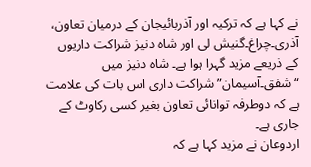نے کہا ہے کہ ترکیہ اور آذربائیجان کے درمیان تعاون، آذری۔چراغ۔گنیش لی اور شاہ دنیز شراکت داریوں کے ذریعے مزید گہرا ہوا ہے۔ شاہ دنیز میں “شفق۔آسیمان” شراکت داری اس بات کی علامت ہے کہ دوطرفہ توانائی تعاون بغیر کسی رکاوٹ کے جاری ہے۔
اردوعان نے مزید کہا ہے کہ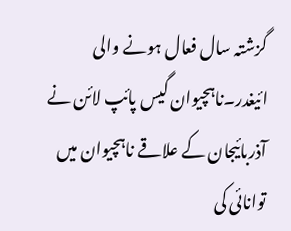گزشتہ سال فعال ہونے والی ائیغدر۔ناہچیوان گیس پائپ لائن نے آذربائیجان کے علاقے ناہچیوان میں توانائی کی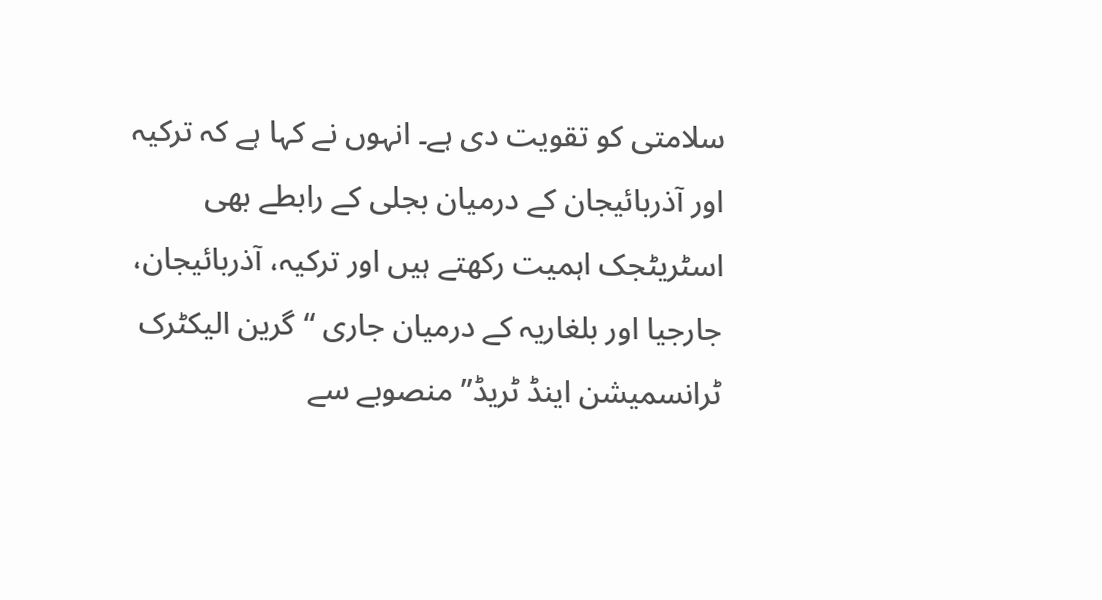سلامتی کو تقویت دی ہے۔ انہوں نے کہا ہے کہ ترکیہ اور آذربائیجان کے درمیان بجلی کے رابطے بھی اسٹریٹجک اہمیت رکھتے ہیں اور ترکیہ، آذربائیجان، جارجیا اور بلغاریہ کے درمیان جاری “گرین الیکٹرک ٹرانسمیشن اینڈ ٹریڈ” منصوبے سے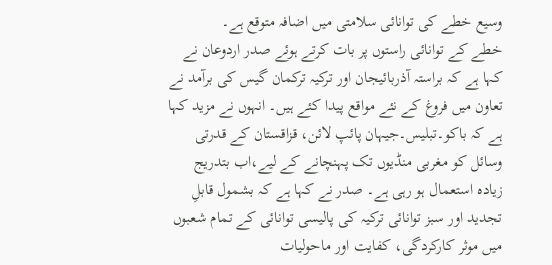وسیع خطے کی توانائی سلامتی میں اضافہ متوقع ہے۔
خطے کے توانائی راستوں پر بات کرتے ہوئے صدر اردوعان نے کہا ہے کہ براستہ آذربائیجان اور ترکیہ ترکمان گیس کی برآمد نے تعاون میں فروغ کے نئے مواقع پیدا کئے ہیں۔ انہوں نے مزید کہا ہے کہ باکو۔تبلیس۔جیہان پائپ لائن، قزاقستان کے قدرتی وسائل کو مغربی منڈیوں تک پہنچانے کے لیے،اب بتدریج زیادہ استعمال ہو رہی ہے۔ صدر نے کہا ہے کہ بشمول قابلِ تجدید اور سبز توانائی ترکیہ کی پالیسی توانائی کے تمام شعبوں میں موثر کارکردگی، کفایت اور ماحولیات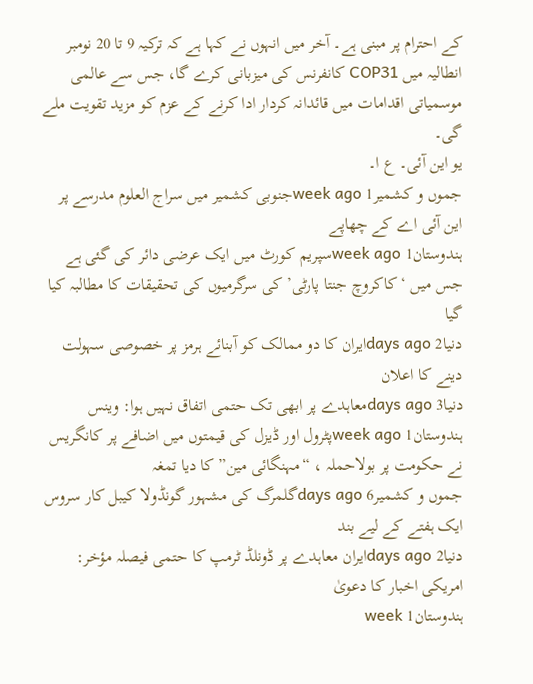کے احترام پر مبنی ہے۔ آخر میں انہوں نے کہا ہے کہ ترکیہ 9 تا 20 نومبر انطالیہ میں COP31 کانفرنس کی میزبانی کرے گا، جس سے عالمی موسمیاتی اقدامات میں قائدانہ کردار ادا کرنے کے عزم کو مزید تقویت ملے گی۔
یو این آئی۔ ع ا۔
جموں و کشمیر1 week agoجنوبی کشمیر میں سراج العلوم مدرسے پر این آئی اے کے چھاپے
ہندوستان1 week agoسپریم کورٹ میں ایک عرضی دائر کی گئی ہے جس میں ‘کاکروچ جنتا پارٹی’ کی سرگرمیوں کی تحقیقات کا مطالبہ کیا گیا
دنیا2 days agoایران کا دو ممالک کو آبنائے ہرمز پر خصوصی سہولت دینے کا اعلان
دنیا3 days agoمعاہدے پر ابھی تک حتمی اتفاق نہیں ہوا: وینس
ہندوستان1 week agoپٹرول اور ڈیزل کی قیمتوں میں اضافے پر کانگریس نے حکومت پر بولاحملہ ، “مہنگائی مین” کا دیا تمغہ
جموں و کشمیر6 days agoگلمرگ کی مشہور گونڈولا کیبل کار سروس ایک ہفتے کے لیے بند
دنیا2 days agoایران معاہدے پر ڈونلڈ ٹرمپ کا حتمی فیصلہ مؤخر: امریکی اخبار کا دعویٰ
ہندوستان1 week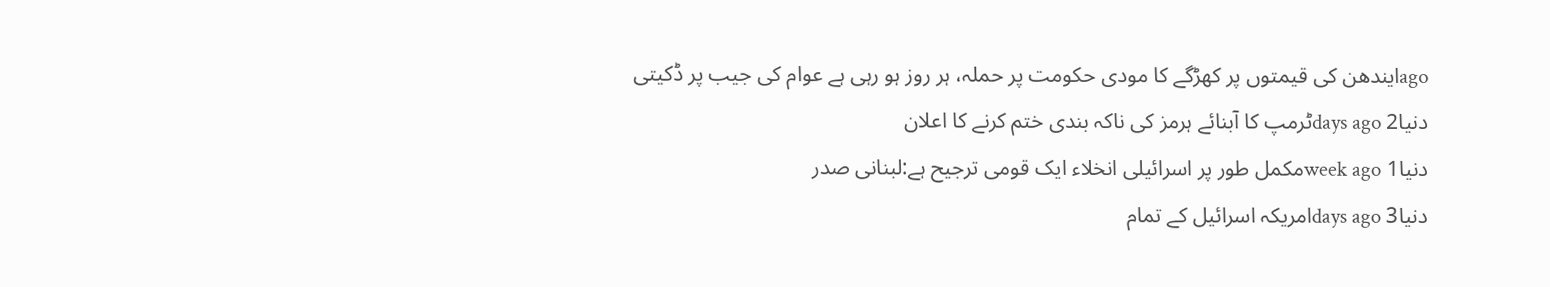agoایندھن کی قیمتوں پر کھڑگے کا مودی حکومت پر حملہ، ہر روز ہو رہی ہے عوام کی جیب پر ڈکیتی
دنیا2 days agoٹرمپ کا آبنائے ہرمز کی ناکہ بندی ختم کرنے کا اعلان
دنیا1 week agoمکمل طور پر اسرائیلی انخلاء ایک قومی ترجیح ہے:لبنانی صدر
دنیا3 days agoامریکہ اسرائیل کے تمام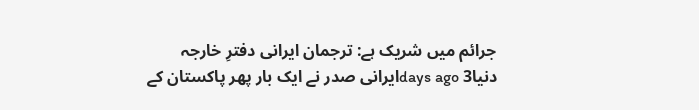جرائم میں شریک ہے: ترجمان ایرانی دفترِ خارجہ
دنیا3 days agoایرانی صدر نے ایک بار پھر پاکستان کے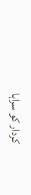کردار کو سراہا